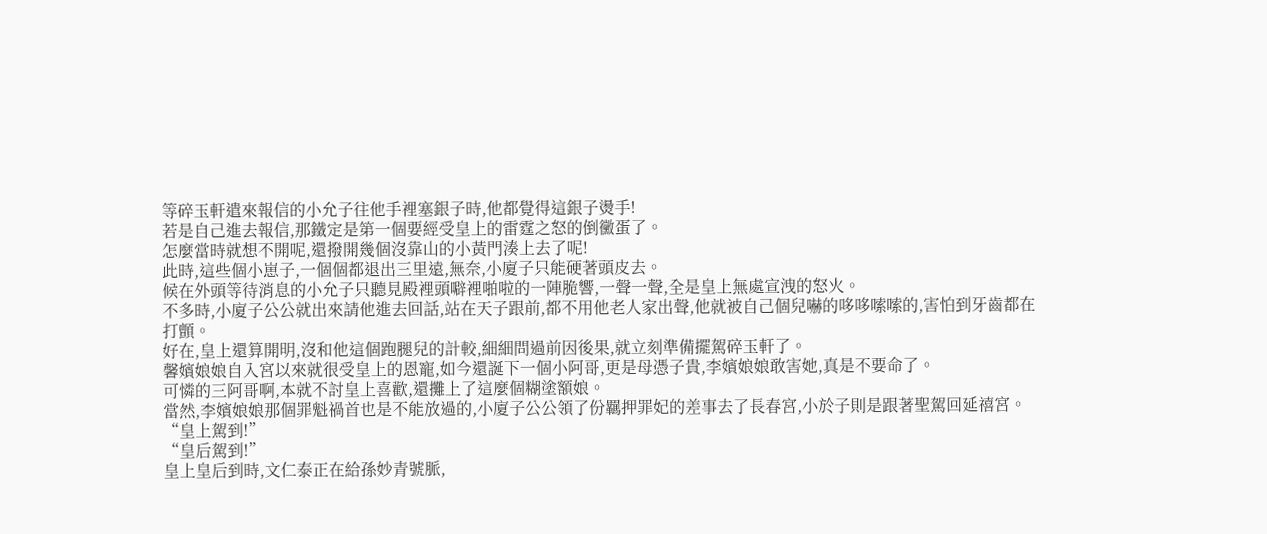等碎玉軒遣來報信的小允子往他手裡塞銀子時,他都覺得這銀子燙手!
若是自己進去報信,那鐵定是第一個要經受皇上的雷霆之怒的倒黴蛋了。
怎麼當時就想不開呢,還撥開幾個沒靠山的小黃門湊上去了呢!
此時,這些個小崽子,一個個都退出三里遠,無奈,小廈子只能硬著頭皮去。
候在外頭等待消息的小允子只聽見殿裡頭噼裡啪啦的一陣脆響,一聲一聲,全是皇上無處宣洩的怒火。
不多時,小廈子公公就出來請他進去回話,站在天子跟前,都不用他老人家出聲,他就被自己個兒嚇的哆哆嗦嗦的,害怕到牙齒都在打顫。
好在,皇上還算開明,沒和他這個跑腿兒的計較,細細問過前因後果,就立刻準備擺駕碎玉軒了。
馨嬪娘娘自入宮以來就很受皇上的恩寵,如今還誕下一個小阿哥,更是母憑子貴,李嬪娘娘敢害她,真是不要命了。
可憐的三阿哥啊,本就不討皇上喜歡,還攤上了這麼個糊塗額娘。
當然,李嬪娘娘那個罪魁禍首也是不能放過的,小廈子公公領了份羈押罪妃的差事去了長春宮,小於子則是跟著聖駕回延禧宮。
“皇上駕到!”
“皇后駕到!”
皇上皇后到時,文仁泰正在給孫妙青號脈,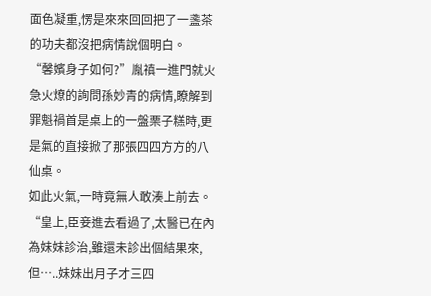面色凝重,愣是來來回回把了一盞茶的功夫都沒把病情說個明白。
“馨嬪身子如何?”胤禛一進門就火急火燎的詢問孫妙青的病情,瞭解到罪魁禍首是桌上的一盤栗子糕時,更是氣的直接掀了那張四四方方的八仙桌。
如此火氣,一時竟無人敢湊上前去。
“皇上,臣妾進去看過了,太醫已在內為妹妹診治,雖還未診出個結果來,但…..妹妹出月子才三四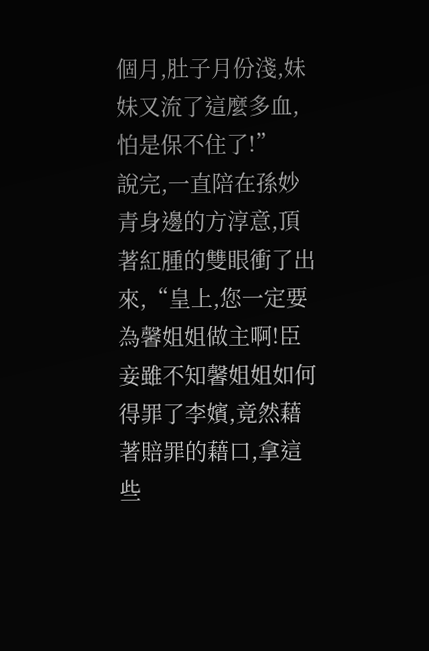個月,肚子月份淺,妹妹又流了這麼多血,怕是保不住了!”
說完,一直陪在孫妙青身邊的方淳意,頂著紅腫的雙眼衝了出來,“皇上,您一定要為馨姐姐做主啊!臣妾雖不知馨姐姐如何得罪了李嬪,竟然藉著賠罪的藉口,拿這些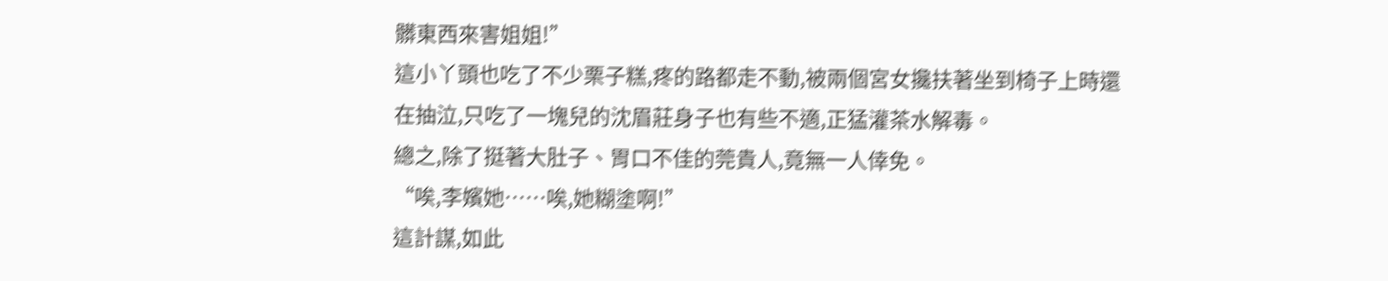髒東西來害姐姐!”
這小丫頭也吃了不少栗子糕,疼的路都走不動,被兩個宮女攙扶著坐到椅子上時還在抽泣,只吃了一塊兒的沈眉莊身子也有些不適,正猛灌茶水解毒。
總之,除了挺著大肚子、胃口不佳的莞貴人,竟無一人倖免。
“唉,李嬪她……唉,她糊塗啊!”
這計謀,如此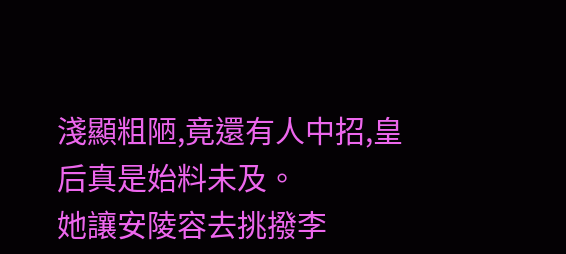淺顯粗陋,竟還有人中招,皇后真是始料未及。
她讓安陵容去挑撥李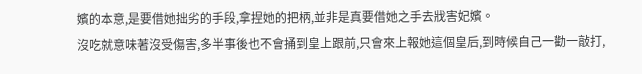嬪的本意,是要借她拙劣的手段,拿捏她的把柄,並非是真要借她之手去戕害妃嬪。
沒吃就意味著沒受傷害,多半事後也不會捅到皇上跟前,只會來上報她這個皇后,到時候自己一勸一敲打,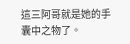這三阿哥就是她的手囊中之物了。